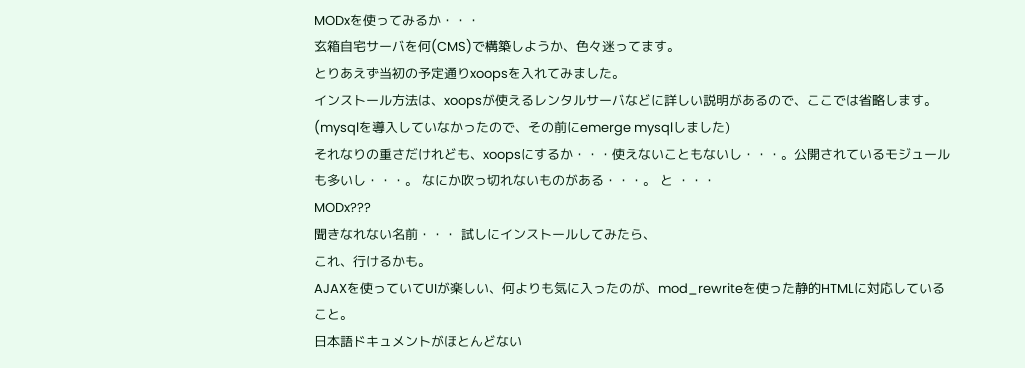MODxを使ってみるか・・・
玄箱自宅サーバを何(CMS)で構築しようか、色々迷ってます。
とりあえず当初の予定通りxoopsを入れてみました。
インストール方法は、xoopsが使えるレンタルサーバなどに詳しい説明があるので、ここでは省略します。
(mysqlを導入していなかったので、その前にemerge mysqlしました)
それなりの重さだけれども、xoopsにするか・・・使えないこともないし・・・。公開されているモジュールも多いし・・・。 なにか吹っ切れないものがある・・・。 と ・・・
MODx???
聞きなれない名前・・・ 試しにインストールしてみたら、
これ、行けるかも。
AJAXを使っていてUIが楽しい、何よりも気に入ったのが、mod_rewriteを使った静的HTMLに対応していること。
日本語ドキュメントがほとんどない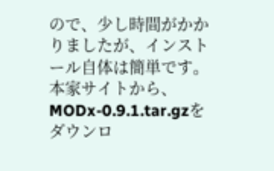ので、少し時間がかかりましたが、インストール自体は簡単です。
本家サイトから、MODx-0.9.1.tar.gzをダウンロ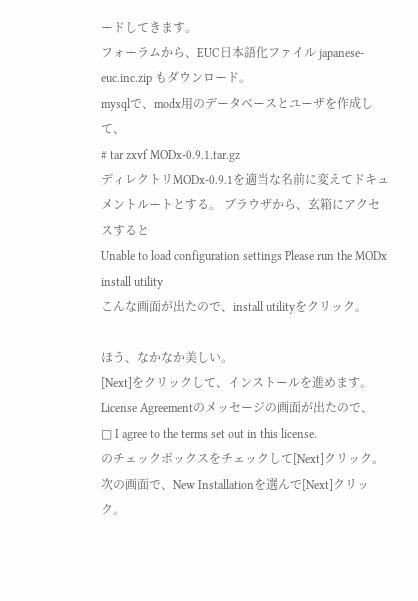ードしてきます。
フォーラムから、EUC日本語化ファイル japanese-euc.inc.zip もダウンロード。
mysqlで、modx用のデータベースとユーザを作成して、
# tar zxvf MODx-0.9.1.tar.gz
ディレクトリMODx-0.9.1を適当な名前に変えてドキュメントルートとする。 ブラウザから、玄箱にアクセスすると
Unable to load configuration settings Please run the MODx install utility
こんな画面が出たので、install utilityをクリック。

ほう、なかなか美しい。
[Next]をクリックして、インストールを進めます。 License Agreementのメッセージの画面が出たので、
□ I agree to the terms set out in this license.
のチェックボックスをチェックして[Next]クリック。
次の画面で、New Installationを選んで[Next]クリック。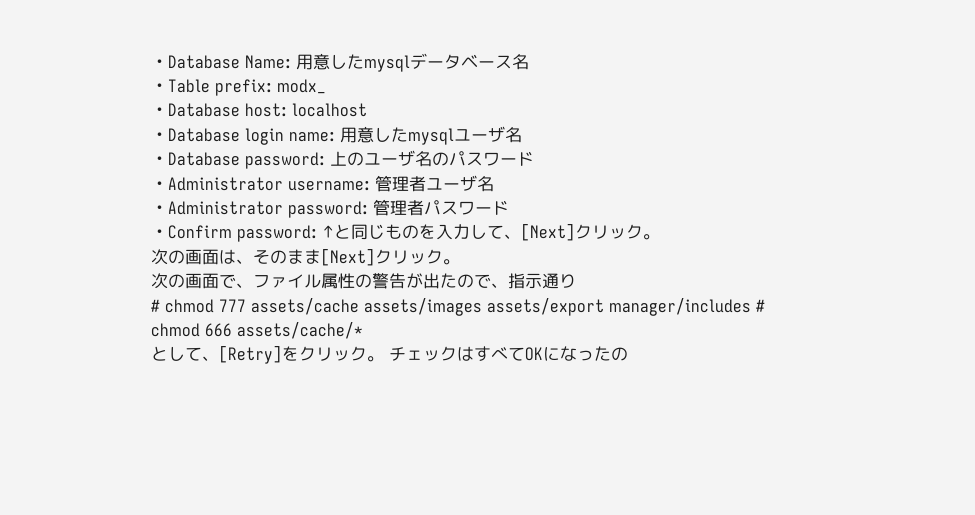・Database Name: 用意したmysqlデータベース名
・Table prefix: modx_
・Database host: localhost
・Database login name: 用意したmysqlユーザ名
・Database password: 上のユーザ名のパスワード
・Administrator username: 管理者ユーザ名
・Administrator password: 管理者パスワード
・Confirm password: ↑と同じものを入力して、[Next]クリック。
次の画面は、そのまま[Next]クリック。
次の画面で、ファイル属性の警告が出たので、指示通り
# chmod 777 assets/cache assets/images assets/export manager/includes # chmod 666 assets/cache/*
として、[Retry]をクリック。 チェックはすべてOKになったの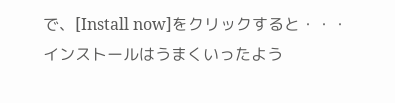で、[Install now]をクリックすると・・・ インストールはうまくいったよう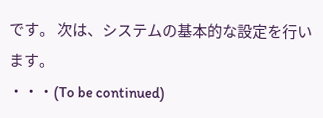です。 次は、システムの基本的な設定を行います。
・・・(To be continued)